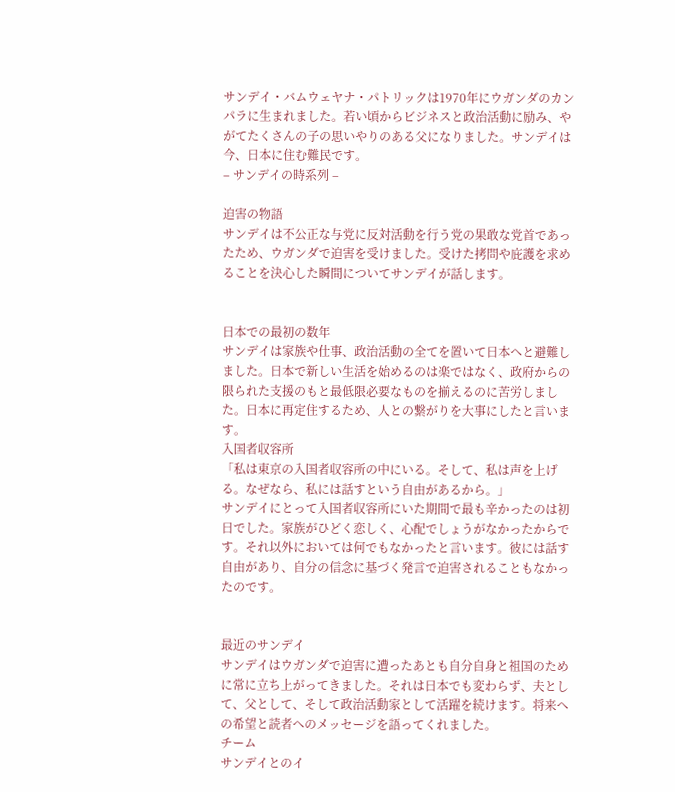サンデイ・バムウェヤナ・パトリックは1970年にウガンダのカンパラに生まれました。若い頃からビジネスと政治活動に励み、やがてたくさんの子の思いやりのある父になりました。サンデイは今、日本に住む難民です。
– サンデイの時系列 –

迫害の物語
サンデイは不公正な与党に反対活動を行う党の果敢な党首であったため、ウガンダで迫害を受けました。受けた拷問や庇護を求めることを決心した瞬間についてサンデイが話します。


日本での最初の数年
サンデイは家族や仕事、政治活動の全てを置いて日本へと避難しました。日本で新しい生活を始めるのは楽ではなく、政府からの限られた支援のもと最低限必要なものを揃えるのに苦労しました。日本に再定住するため、人との繋がりを大事にしたと言います。
入国者収容所
「私は東京の入国者収容所の中にいる。そして、私は声を上げる。なぜなら、私には話すという自由があるから。」
サンデイにとって入国者収容所にいた期間で最も辛かったのは初日でした。家族がひどく恋しく、心配でしょうがなかったからです。それ以外においては何でもなかったと言います。彼には話す自由があり、自分の信念に基づく発言で迫害されることもなかったのです。


最近のサンデイ
サンデイはウガンダで迫害に遭ったあとも自分自身と祖国のために常に立ち上がってきました。それは日本でも変わらず、夫として、父として、そして政治活動家として活躍を続けます。将来への希望と読者へのメッセージを語ってくれました。
チーム
サンデイとのイ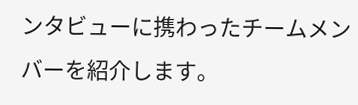ンタビューに携わったチームメンバーを紹介します。